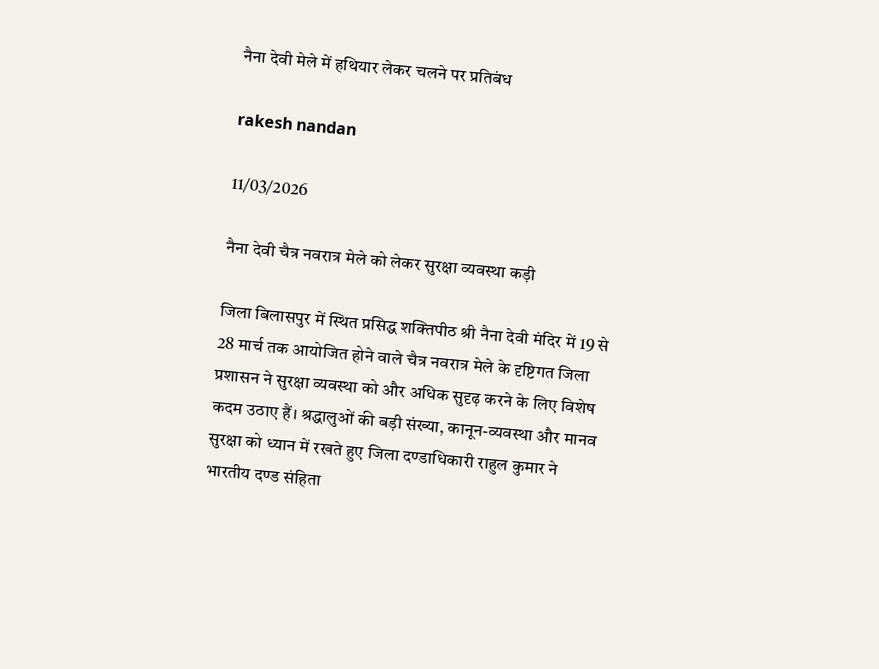नैना देवी मेले में हथियार लेकर चलने पर प्रतिबंध

rakesh nandan

11/03/2026

नैना देवी चैत्र नवरात्र मेले को लेकर सुरक्षा व्यवस्था कड़ी

जिला बिलासपुर में स्थित प्रसिद्ध शक्तिपीठ श्री नैना देवी मंदिर में 19 से 28 मार्च तक आयोजित होने वाले चैत्र नवरात्र मेले के दृष्टिगत जिला प्रशासन ने सुरक्षा व्यवस्था को और अधिक सुदृढ़ करने के लिए विशेष कदम उठाए हैं। श्रद्धालुओं की बड़ी संख्या, कानून-व्यवस्था और मानव सुरक्षा को ध्यान में रखते हुए जिला दण्डाधिकारी राहुल कुमार ने भारतीय दण्ड संहिता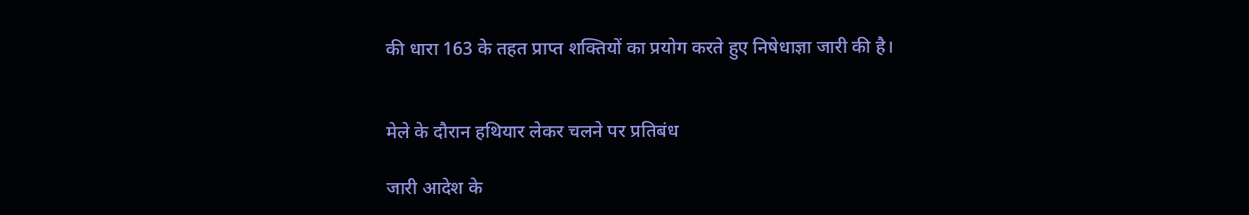की धारा 163 के तहत प्राप्त शक्तियों का प्रयोग करते हुए निषेधाज्ञा जारी की है।


मेले के दौरान हथियार लेकर चलने पर प्रतिबंध

जारी आदेश के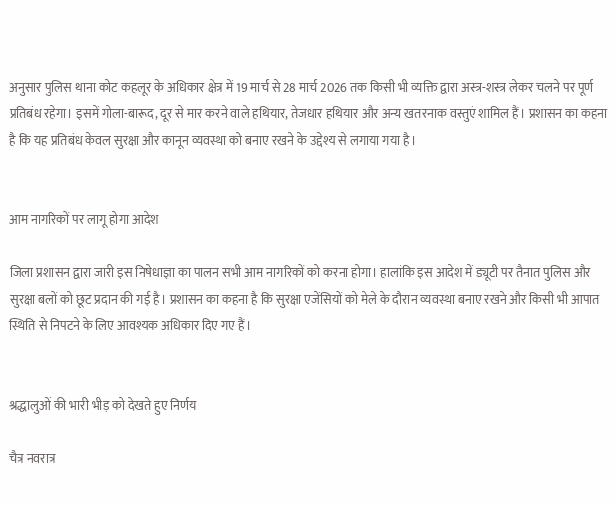अनुसार पुलिस थाना कोट कहलूर के अधिकार क्षेत्र में 19 मार्च से 28 मार्च 2026 तक किसी भी व्यक्ति द्वारा अस्त्र-शस्त्र लेकर चलने पर पूर्ण प्रतिबंध रहेगा। इसमें गोला-बारूद, दूर से मार करने वाले हथियार, तेजधार हथियार और अन्य खतरनाक वस्तुएं शामिल हैं। प्रशासन का कहना है कि यह प्रतिबंध केवल सुरक्षा और कानून व्यवस्था को बनाए रखने के उद्देश्य से लगाया गया है।


आम नागरिकों पर लागू होगा आदेश

जिला प्रशासन द्वारा जारी इस निषेधाज्ञा का पालन सभी आम नागरिकों को करना होगा। हालांकि इस आदेश में ड्यूटी पर तैनात पुलिस और सुरक्षा बलों को छूट प्रदान की गई है। प्रशासन का कहना है कि सुरक्षा एजेंसियों को मेले के दौरान व्यवस्था बनाए रखने और किसी भी आपात स्थिति से निपटने के लिए आवश्यक अधिकार दिए गए हैं।


श्रद्धालुओं की भारी भीड़ को देखते हुए निर्णय

चैत्र नवरात्र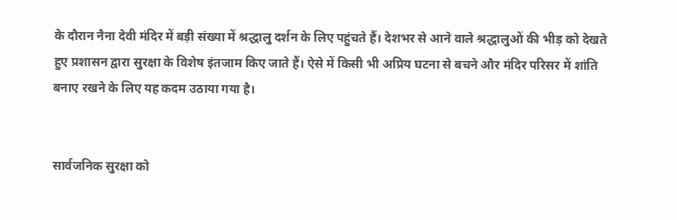के दौरान नैना देवी मंदिर में बड़ी संख्या में श्रद्धालु दर्शन के लिए पहुंचते हैं। देशभर से आने वाले श्रद्धालुओं की भीड़ को देखते हुए प्रशासन द्वारा सुरक्षा के विशेष इंतजाम किए जाते हैं। ऐसे में किसी भी अप्रिय घटना से बचने और मंदिर परिसर में शांति बनाए रखने के लिए यह कदम उठाया गया है।


सार्वजनिक सुरक्षा को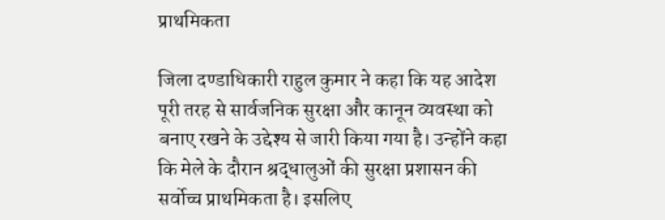प्राथमिकता

जिला दण्डाधिकारी राहुल कुमार ने कहा कि यह आदेश पूरी तरह से सार्वजनिक सुरक्षा और कानून व्यवस्था को बनाए रखने के उद्देश्य से जारी किया गया है। उन्होंने कहा कि मेले के दौरान श्रद्धालुओं की सुरक्षा प्रशासन की सर्वोच्च प्राथमिकता है। इसलिए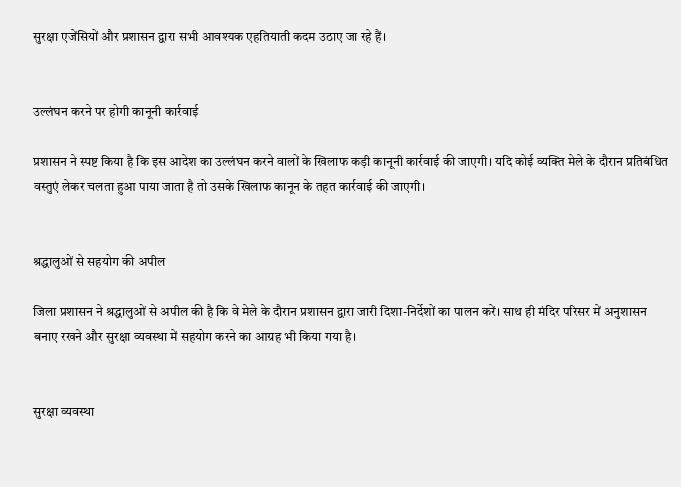सुरक्षा एजेंसियों और प्रशासन द्वारा सभी आवश्यक एहतियाती कदम उठाए जा रहे हैं।


उल्लंघन करने पर होगी कानूनी कार्रवाई

प्रशासन ने स्पष्ट किया है कि इस आदेश का उल्लंघन करने वालों के खिलाफ कड़ी कानूनी कार्रवाई की जाएगी। यदि कोई व्यक्ति मेले के दौरान प्रतिबंधित वस्तुएं लेकर चलता हुआ पाया जाता है तो उसके खिलाफ कानून के तहत कार्रवाई की जाएगी।


श्रद्धालुओं से सहयोग की अपील

जिला प्रशासन ने श्रद्धालुओं से अपील की है कि वे मेले के दौरान प्रशासन द्वारा जारी दिशा-निर्देशों का पालन करें। साथ ही मंदिर परिसर में अनुशासन बनाए रखने और सुरक्षा व्यवस्था में सहयोग करने का आग्रह भी किया गया है।


सुरक्षा व्यवस्था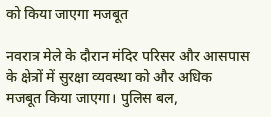को किया जाएगा मजबूत

नवरात्र मेले के दौरान मंदिर परिसर और आसपास के क्षेत्रों में सुरक्षा व्यवस्था को और अधिक मजबूत किया जाएगा। पुलिस बल,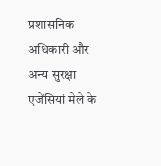प्रशासनिक अधिकारी और अन्य सुरक्षा एजेंसियां मेले के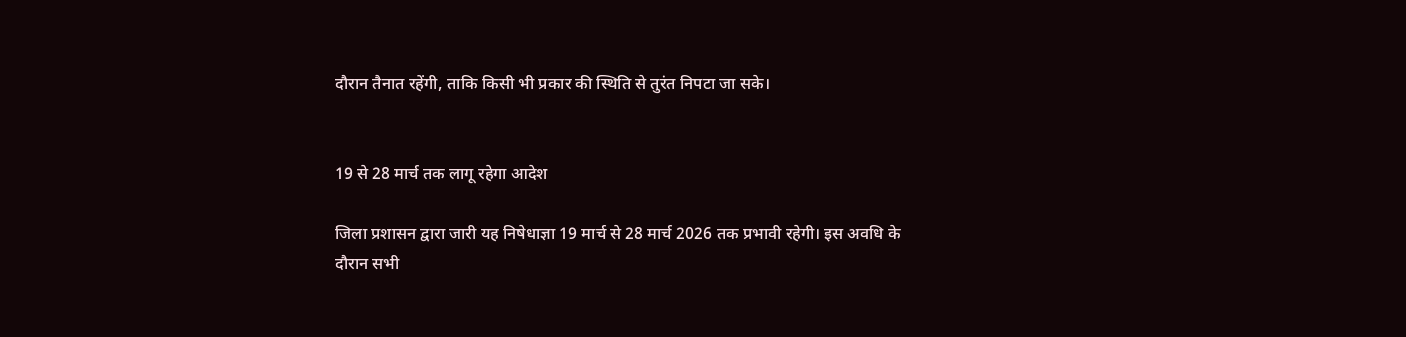दौरान तैनात रहेंगी, ताकि किसी भी प्रकार की स्थिति से तुरंत निपटा जा सके।


19 से 28 मार्च तक लागू रहेगा आदेश

जिला प्रशासन द्वारा जारी यह निषेधाज्ञा 19 मार्च से 28 मार्च 2026 तक प्रभावी रहेगी। इस अवधि के दौरान सभी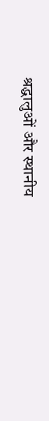श्रद्धालुओं और स्थानीय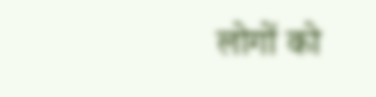लोगों को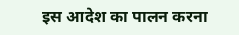इस आदेश का पालन करना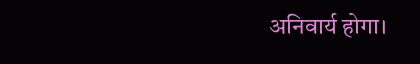अनिवार्य होगा।